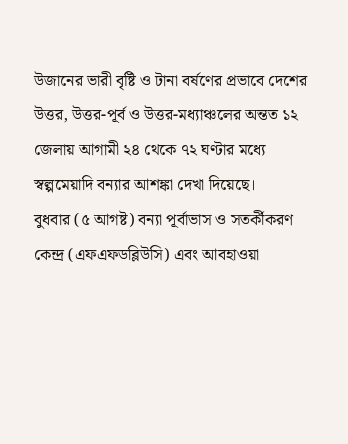উজানের ভারী বৃষ্টি ও টানা বর্ষণের প্রভাবে দেশের উত্তর, উত্তর-পূর্ব ও উত্তর-মধ্যাঞ্চলের অন্তত ১২ জেলায় আগামী ২৪ থেকে ৭২ ঘণ্টার মধ্যে স্বল্পমেয়াদি বন্যার আশঙ্কা দেখা দিয়েছে।
বুধবার (৫ আগষ্ট) বন্যা পূর্বাভাস ও সতর্কীকরণ কেন্দ্র (এফএফডব্লিউসি) এবং আবহাওয়া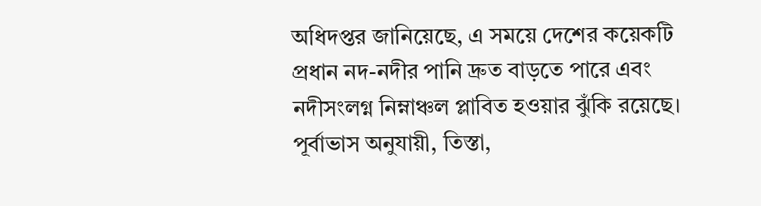অধিদপ্তর জানিয়েছে, এ সময়ে দেশের কয়েকটি প্রধান নদ-নদীর পানি দ্রুত বাড়তে পারে এবং নদীসংলগ্ন নিম্নাঞ্চল প্লাবিত হওয়ার ঝুঁকি রয়েছে।
পূর্বাভাস অনুযায়ী, তিস্তা,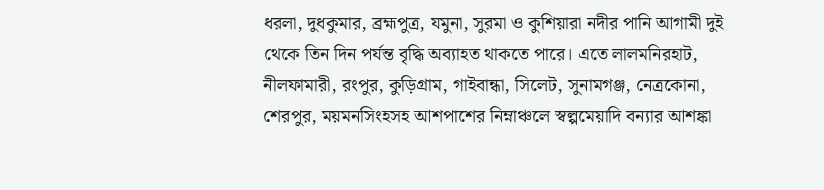ধরলা, দুধকুমার, ব্রহ্মপুত্র, যমুনা, সুরমা ও কুশিয়ারা নদীর পানি আগামী দুই থেকে তিন দিন পর্যন্ত বৃদ্ধি অব্যাহত থাকতে পারে। এতে লালমনিরহাট, নীলফামারী, রংপুর, কুড়িগ্রাম, গাইবান্ধা, সিলেট, সুনামগঞ্জ, নেত্রকোনা, শেরপুর, ময়মনসিংহসহ আশপাশের নিম্নাঞ্চলে স্বল্পমেয়াদি বন্যার আশঙ্কা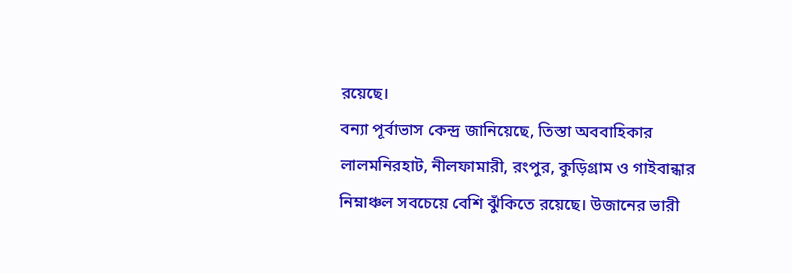রয়েছে।
বন্যা পূর্বাভাস কেন্দ্র জানিয়েছে, তিস্তা অববাহিকার লালমনিরহাট, নীলফামারী, রংপুর, কুড়িগ্রাম ও গাইবান্ধার নিম্নাঞ্চল সবচেয়ে বেশি ঝুঁকিতে রয়েছে। উজানের ভারী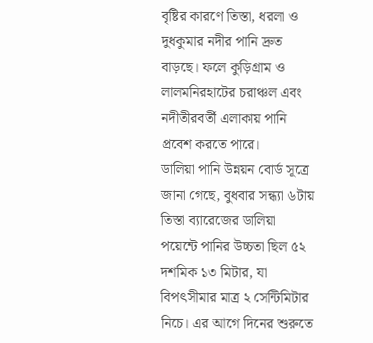বৃষ্টির কারণে তিস্তা, ধরলা ও দুধকুমার নদীর পানি দ্রুত বাড়ছে। ফলে কুড়িগ্রাম ও লালমনিরহাটের চরাঞ্চল এবং নদীতীরবর্তী এলাকায় পানি প্রবেশ করতে পারে।
ডালিয়া পানি উন্নয়ন বোর্ড সূত্রে জানা গেছে, বুধবার সন্ধ্যা ৬টায় তিস্তা ব্যারেজের ডালিয়া পয়েন্টে পানির উচ্চতা ছিল ৫২ দশমিক ১৩ মিটার, যা বিপৎসীমার মাত্র ২ সেন্টিমিটার নিচে। এর আগে দিনের শুরুতে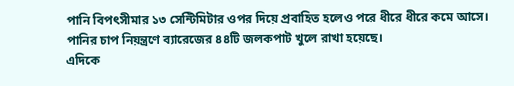পানি বিপৎসীমার ১৩ সেন্টিমিটার ওপর দিয়ে প্রবাহিত হলেও পরে ধীরে ধীরে কমে আসে। পানির চাপ নিয়ন্ত্রণে ব্যারেজের ৪৪টি জলকপাট খুলে রাখা হয়েছে।
এদিকে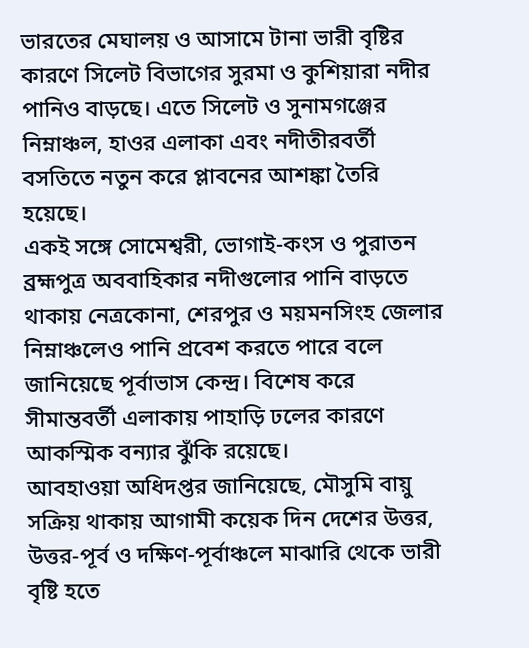ভারতের মেঘালয় ও আসামে টানা ভারী বৃষ্টির কারণে সিলেট বিভাগের সুরমা ও কুশিয়ারা নদীর পানিও বাড়ছে। এতে সিলেট ও সুনামগঞ্জের নিম্নাঞ্চল, হাওর এলাকা এবং নদীতীরবর্তী বসতিতে নতুন করে প্লাবনের আশঙ্কা তৈরি হয়েছে।
একই সঙ্গে সোমেশ্বরী, ভোগাই-কংস ও পুরাতন ব্রহ্মপুত্র অববাহিকার নদীগুলোর পানি বাড়তে থাকায় নেত্রকোনা, শেরপুর ও ময়মনসিংহ জেলার নিম্নাঞ্চলেও পানি প্রবেশ করতে পারে বলে জানিয়েছে পূর্বাভাস কেন্দ্র। বিশেষ করে সীমান্তবর্তী এলাকায় পাহাড়ি ঢলের কারণে আকস্মিক বন্যার ঝুঁকি রয়েছে।
আবহাওয়া অধিদপ্তর জানিয়েছে, মৌসুমি বায়ু সক্রিয় থাকায় আগামী কয়েক দিন দেশের উত্তর, উত্তর-পূর্ব ও দক্ষিণ-পূর্বাঞ্চলে মাঝারি থেকে ভারী বৃষ্টি হতে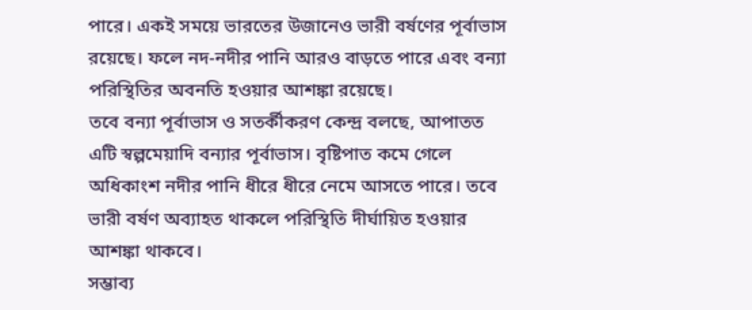পারে। একই সময়ে ভারতের উজানেও ভারী বর্ষণের পূর্বাভাস রয়েছে। ফলে নদ-নদীর পানি আরও বাড়তে পারে এবং বন্যা পরিস্থিতির অবনতি হওয়ার আশঙ্কা রয়েছে।
তবে বন্যা পূর্বাভাস ও সতর্কীকরণ কেন্দ্র বলছে, আপাতত এটি স্বল্পমেয়াদি বন্যার পূর্বাভাস। বৃষ্টিপাত কমে গেলে অধিকাংশ নদীর পানি ধীরে ধীরে নেমে আসতে পারে। তবে ভারী বর্ষণ অব্যাহত থাকলে পরিস্থিতি দীর্ঘায়িত হওয়ার আশঙ্কা থাকবে।
সম্ভাব্য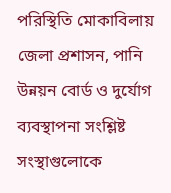পরিস্থিতি মোকাবিলায় জেলা প্রশাসন, পানি উন্নয়ন বোর্ড ও দুর্যোগ ব্যবস্থাপনা সংশ্লিষ্ট সংস্থাগুলোকে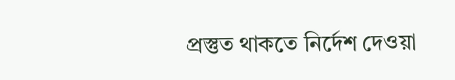প্রস্তুত থাকতে নির্দেশ দেওয়া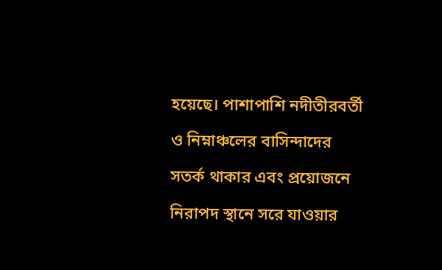হয়েছে। পাশাপাশি নদীতীরবর্তী ও নিম্নাঞ্চলের বাসিন্দাদের সতর্ক থাকার এবং প্রয়োজনে নিরাপদ স্থানে সরে যাওয়ার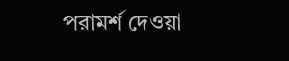পরামর্শ দেওয়া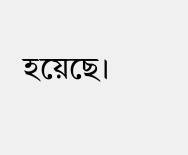হয়েছে।